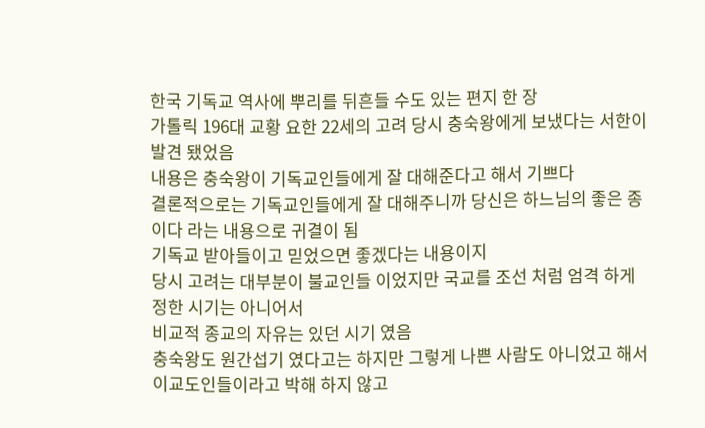한국 기독교 역사에 뿌리를 뒤흔들 수도 있는 편지 한 장
가톨릭 196대 교황 요한 22세의 고려 당시 충숙왕에게 보냈다는 서한이 발견 됐었음
내용은 충숙왕이 기독교인들에게 잘 대해준다고 해서 기쁘다
결론적으로는 기독교인들에게 잘 대해주니까 당신은 하느님의 좋은 종이다 라는 내용으로 귀결이 됨
기독교 받아들이고 믿었으면 좋겠다는 내용이지
당시 고려는 대부분이 불교인들 이었지만 국교를 조선 처럼 엄격 하게 정한 시기는 아니어서
비교적 종교의 자유는 있던 시기 였음
충숙왕도 원간섭기 였다고는 하지만 그렇게 나쁜 사람도 아니었고 해서 이교도인들이라고 박해 하지 않고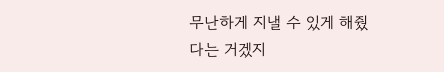무난하게 지낼 수 있게 해줬다는 거겠지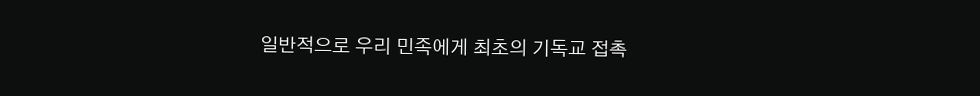일반적으로 우리 민족에게 최초의 기독교 접촉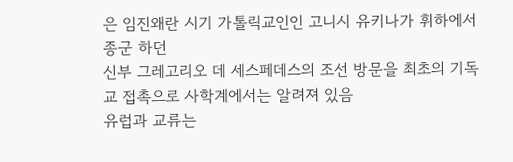은 임진왜란 시기 가톨릭교인인 고니시 유키나가 휘하에서 종군 하던
신부 그레고리오 데 세스페데스의 조선 방문을 최초의 기독교 접촉으로 사학계에서는 알려져 있음
유럽과 교류는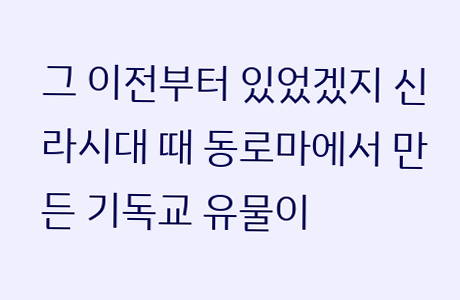그 이전부터 있었겠지 신라시대 때 동로마에서 만든 기독교 유물이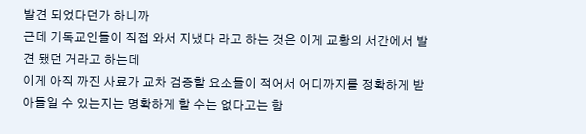발견 되었다던가 하니까
근데 기독교인들이 직접 와서 지냈다 라고 하는 것은 이게 교황의 서간에서 발견 됐던 거라고 하는데
이게 아직 까진 사료가 교차 검증할 요소들이 적어서 어디까지를 정확하게 받아들일 수 있는지는 명확하게 할 수는 없다고는 함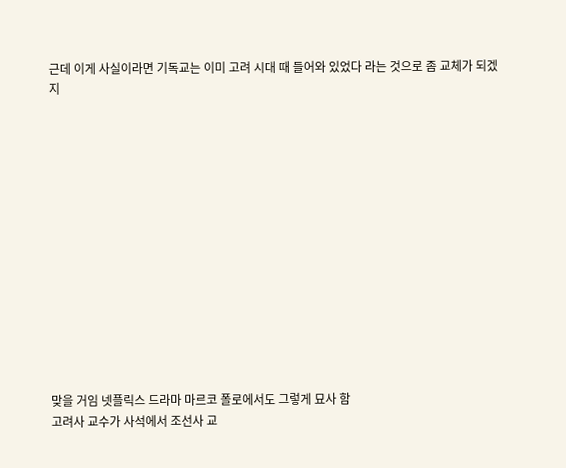근데 이게 사실이라면 기독교는 이미 고려 시대 때 들어와 있었다 라는 것으로 좀 교체가 되겠지














맞을 거임 넷플릭스 드라마 마르코 폴로에서도 그렇게 묘사 함
고려사 교수가 사석에서 조선사 교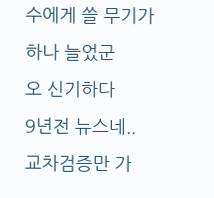수에게 쓸 무기가 하나 늘었군
오 신기하다
9년전 뉴스네..
교차검증만 가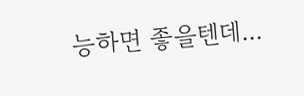능하면 좋을텐데...